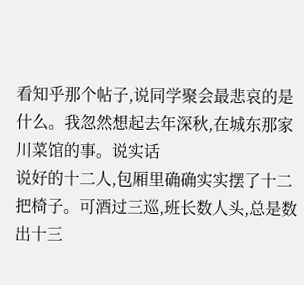看知乎那个帖子,说同学聚会最悲哀的是什么。我忽然想起去年深秋,在城东那家川菜馆的事。说实话
说好的十二人,包厢里确确实实摆了十二把椅子。可酒过三巡,班长数人头,总是数出十三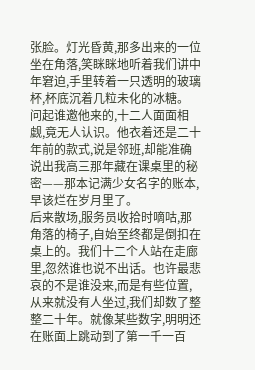张脸。灯光昏黄,那多出来的一位坐在角落,笑眯眯地听着我们讲中年窘迫,手里转着一只透明的玻璃杯,杯底沉着几粒未化的冰糖。
问起谁邀他来的,十二人面面相觑,竟无人认识。他衣着还是二十年前的款式,说是邻班,却能准确说出我高三那年藏在课桌里的秘密——那本记满少女名字的账本,早该烂在岁月里了。
后来散场,服务员收拾时嘀咕,那角落的椅子,自始至终都是倒扣在桌上的。我们十二个人站在走廊里,忽然谁也说不出话。也许最悲哀的不是谁没来,而是有些位置,从来就没有人坐过,我们却数了整整二十年。就像某些数字,明明还在账面上跳动到了第一千一百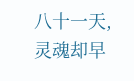八十一天,灵魂却早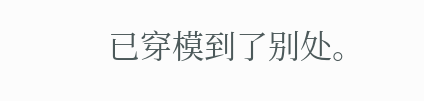已穿模到了别处。